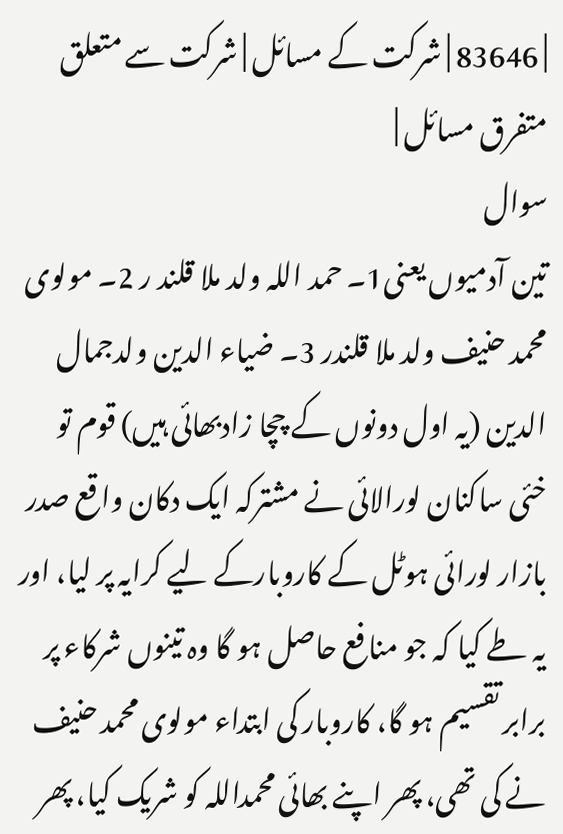| 83646 | شرکت کے مسائل | شرکت سے متعلق متفرق مسائل |
سوال
تین آدمیوں یعنی1۔ حمد اللہ ولد ملا قلند ر 2۔ مولوی محمد حنیف ولد ملا قلندر 3۔ ضیاء الدین ولدجمال الدین (یہ اول دونوں کے چچا زادبھائی ہیں) قوم تو خئی ساکنان لورالائی نے مشترکہ ایک دکان واقع صدر بازار لورائی ہوٹل کے کاروبارکے لیے کرایہ پر لیا، اور یہ طے کیا کہ جو منافع حاصل ہو گا وہ تینوں شرکاء پر برابر تقسیم ہو گا، کاروبار کی ابتداء مولوی محمد حنیف نے کی تھی، پھر اپنے بھائی محمداللہ کو شریک کیا، پھر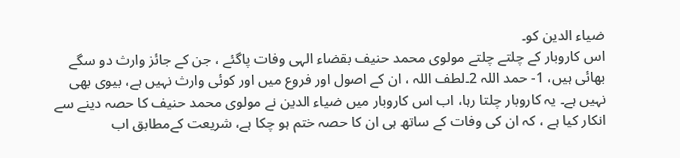ضیاء الدین کو۔
اس کاروبار کے چلتے چلتے مولوی محمد حنیف بقضاء الہی وفات پاگئے ، جن کے جائز وارث دو سگے بھائی ہیں، 1- حمد اللہ 2۔لطف اللہ ، ان کے اصول اور فروع میں اور کوئی وارث نہیں ہے، بیوی بھی نہیں ہے۔ یہ کاروبار چلتا رہا، اب اس کاروبار میں ضیاء الدین نے مولوی محمد حنیف کا حصہ دینے سے انکار کیا ہے ، کہ ان کی وفات کے ساتھ ہی ان کا حصہ ختم ہو چکا ہے، شریعت کےمطابق اب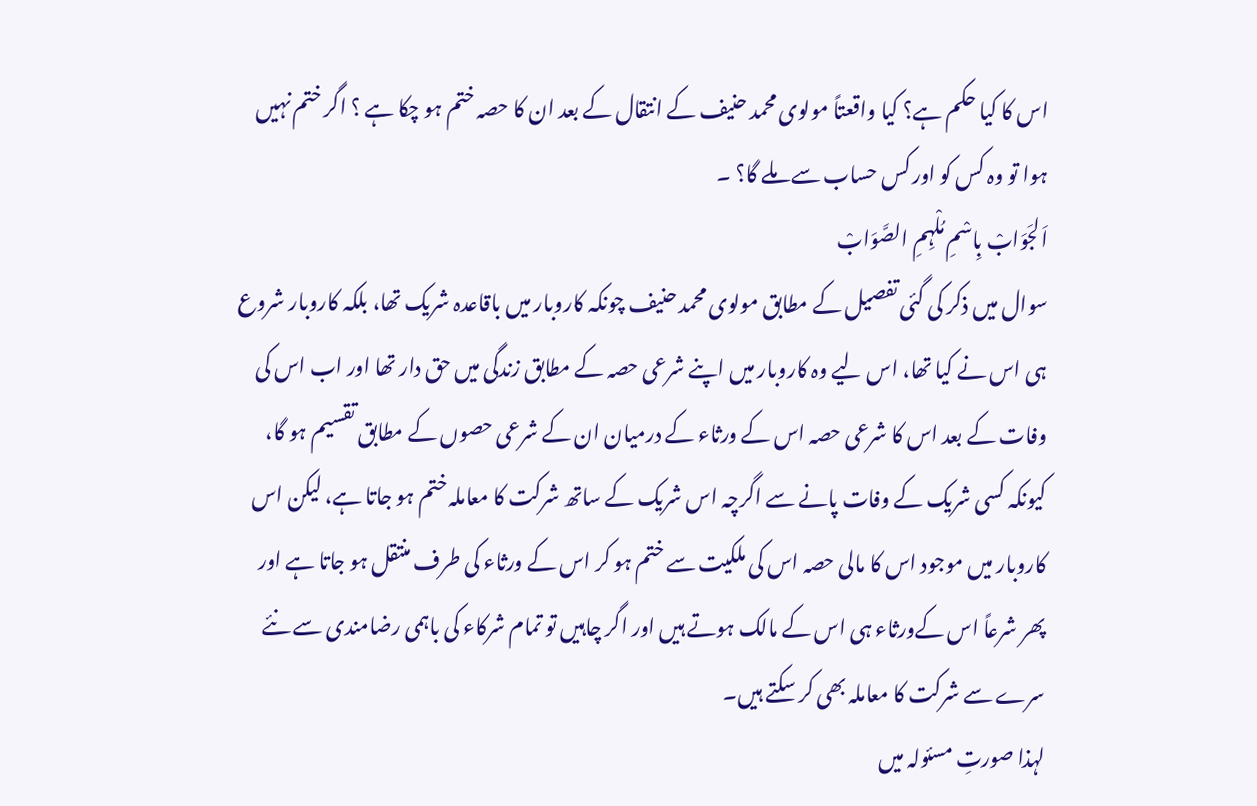اس کا کیا حکم ہے؟ کیا واقعتاً مولوی محمد حنیف کے انتقال کے بعد ان کا حصہ ختم ہو چکا ہے ؟ اگر ختم نہیں ہوا تو وہ کس کو اور کس حساب سے ملے گا؟ ۔
اَلجَوَابْ بِاسْمِ مُلْہِمِ الصَّوَابْ
سوال میں ذکر کی گئی تفصیل کے مطابق مولوی محمد حنیف چونکہ کاروبار میں باقاعدہ شریک تھا، بلکہ کاروبار شروع ہی اس نے کیا تھا، اس لیے وہ کاروبار میں اپنے شرعی حصہ کے مطابق زندگی میں حق دار تھا اور اب اس کی وفات کے بعد اس کا شرعی حصہ اس کے ورثاء کے درمیان ان کے شرعی حصوں کے مطابق تقسیم ہو گا، کیونکہ کسی شریک کے وفات پانے سے اگرچہ اس شریک کے ساتھ شرکت کا معاملہ ختم ہو جاتا ہے، لیکن اس کاروبار میں موجود اس کا مالی حصہ اس کی ملکیت سے ختم ہو کر اس کے ورثاء کی طرف منتقل ہو جاتا ہے اور پھر شرعاً اس کےورثاء ہی اس کے مالک ہوتے ہیں اور اگر چاہیں تو تمام شرکاء کی باہمی رضامندی سے نئے سرے سے شرکت کا معاملہ بھی کر سکتے ہیں۔
لہذا صورتِ مسئولہ میں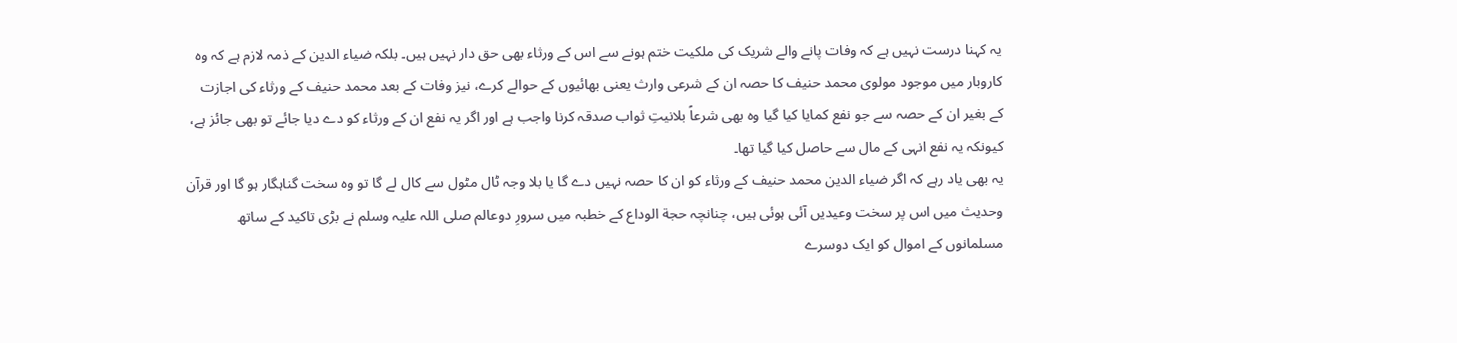یہ کہنا درست نہیں ہے کہ وفات پانے والے شریک کی ملکیت ختم ہونے سے اس کے ورثاء بھی حق دار نہیں ہیں۔ بلکہ ضیاء الدین کے ذمہ لازم ہے کہ وہ کاروبار میں موجود مولوی محمد حنیف کا حصہ ان کے شرعی وارث یعنی بھائیوں کے حوالے کرے، نیز وفات کے بعد محمد حنیف کے ورثاء کی اجازت کے بغیر ان کے حصہ سے جو نفع کمایا کیا گیا وہ بھی شرعاً بلانیتِ ثواب صدقہ کرنا واجب ہے اور اگر یہ نفع ان کے ورثاء کو دے دیا جائے تو بھی جائز ہے، کیونکہ یہ نفع انہی کے مال سے حاصل کیا گیا تھا۔
یہ بھی یاد رہے کہ اگر ضیاء الدین محمد حنیف کے ورثاء کو ان کا حصہ نہیں دے گا یا بلا وجہ ٹال مٹول سے کال لے گا تو وہ سخت گناہگار ہو گا اور قرآن وحدیث میں اس پر سخت وعیدیں آئی ہوئی ہیں، چنانچہ حجة الوداع کے خطبہ میں سرورِ دوعالم صلی اللہ علیہ وسلم نے بڑی تاکید کے ساتھ مسلمانوں کے اموال کو ایک دوسرے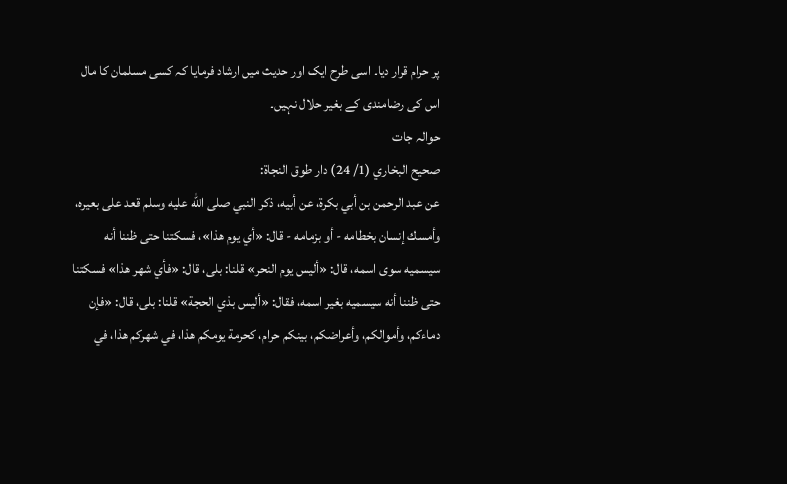پر حرام قرار دیا۔ اسی طرح ایک اور حدیث میں ارشاد فرمایا کہ کسی مسلمان کا مال اس کی رضامندی کے بغیر حلال نہیں۔
حوالہ جات
صحيح البخاري (1/ 24) دار طوق النجاة:
عن عبد الرحمن بن أبي بكرة، عن أبيه، ذكر النبي صلى الله عليه وسلم قعد على بعيره، وأمسك إنسان بخطامه - أو بزمامه - قال: «أي يوم هذا»، فسكتنا حتى ظننا أنه سيسميه سوى اسمه، قال: «أليس يوم النحر» قلنا: بلى، قال: «فأي شهر هذا» فسكتنا حتى ظننا أنه سيسميه بغير اسمه، فقال: «أليس بذي الحجة» قلنا: بلى، قال: «فإن دماءكم، وأموالكم، وأعراضكم، بينكم حرام، كحرمة يومكم هذا، في شهركم هذا، في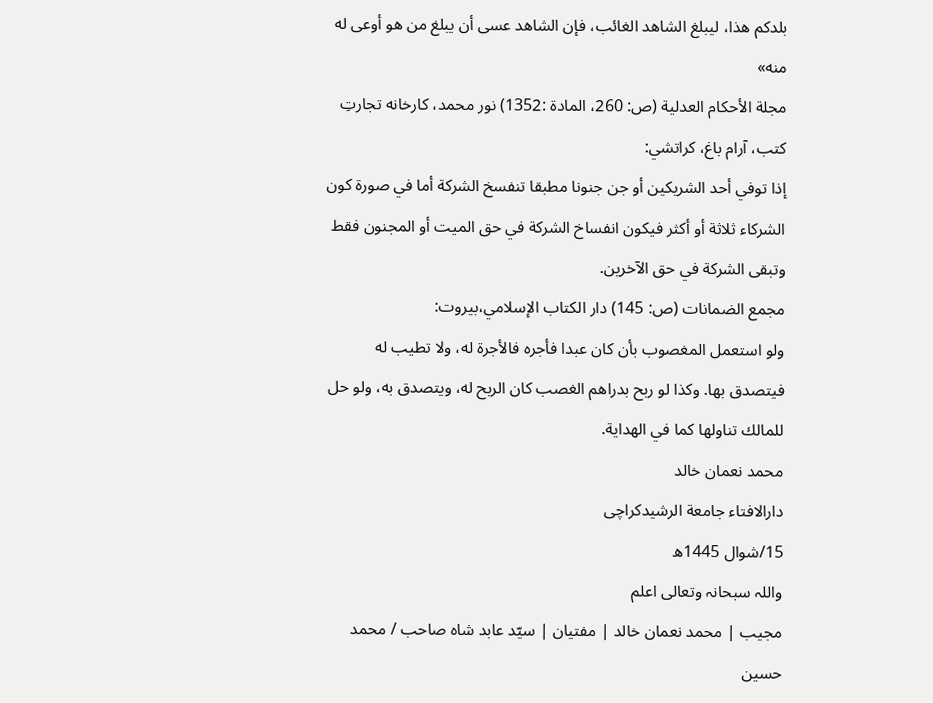بلدكم هذا، ليبلغ الشاهد الغائب، فإن الشاهد عسى أن يبلغ من هو أوعى له منه»
مجلة الأحكام العدلية (ص: 260، المادة :1352) نور محمد، كارخانه تجارتِ كتب، آرام باغ، كراتشي:
إذا توفي أحد الشريكين أو جن جنونا مطبقا تنفسخ الشركة أما في صورة كون الشركاء ثلاثة أو أكثر فيكون انفساخ الشركة في حق الميت أو المجنون فقط وتبقى الشركة في حق الآخرين.
مجمع الضمانات (ص: 145) دار الكتاب الإسلامي،بيروت:
ولو استعمل المغصوب بأن كان عبدا فأجره فالأجرة له، ولا تطيب له فيتصدق بها. وكذا لو ربح بدراهم الغصب كان الربح له، ويتصدق به، ولو حل للمالك تناولها كما في الهداية.
محمد نعمان خالد
دارالافتاء جامعة الرشیدکراچی
15/شوال 1445ھ
واللہ سبحانہ وتعالی اعلم
مجیب | محمد نعمان خالد | مفتیان | سیّد عابد شاہ صاحب / محمد حسین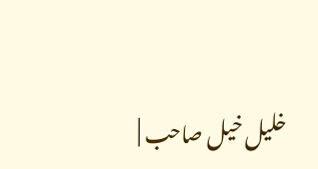خلیل خیل صاحب |